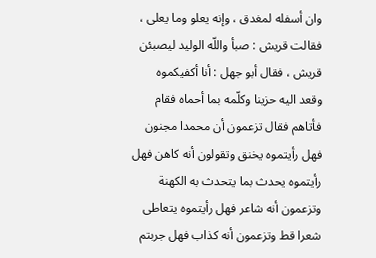وان أسفله لمغدق ، وإنه يعلو وما يعلى ، فقالت قريش : صبأ واللّه الوليد ليصبئن قريش ، فقال أبو جهل : أنا أكفيكموه وقعد اليه حزينا وكلّمه بما أحماه فقام فأتاهم فقال تزعمون أن محمدا مجنون فهل رأيتموه يخنق وتقولون أنه كاهن فهل رأيتموه يحدث بما يتحدث به الكهنة وتزعمون أنه شاعر فهل رأيتموه يتعاطى شعرا قط وتزعمون أنه كذاب فهل جربتم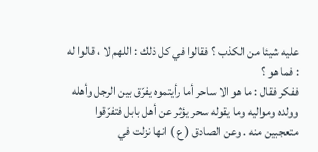عليه شيئا من الكذب ؟ فقالوا في كل ذلك : اللهم لا ، قالوا له : فما هو ؟
ففكر فقال : ما هو الا ساحر أما رأيتموه يفرّق بين الرجل وأهله وولده ومواليه وما يقوله سحر يؤثر عن أهل بابل فتفرّقوا متعجبين منه . وعن الصادق ( ع ) انها نزلت في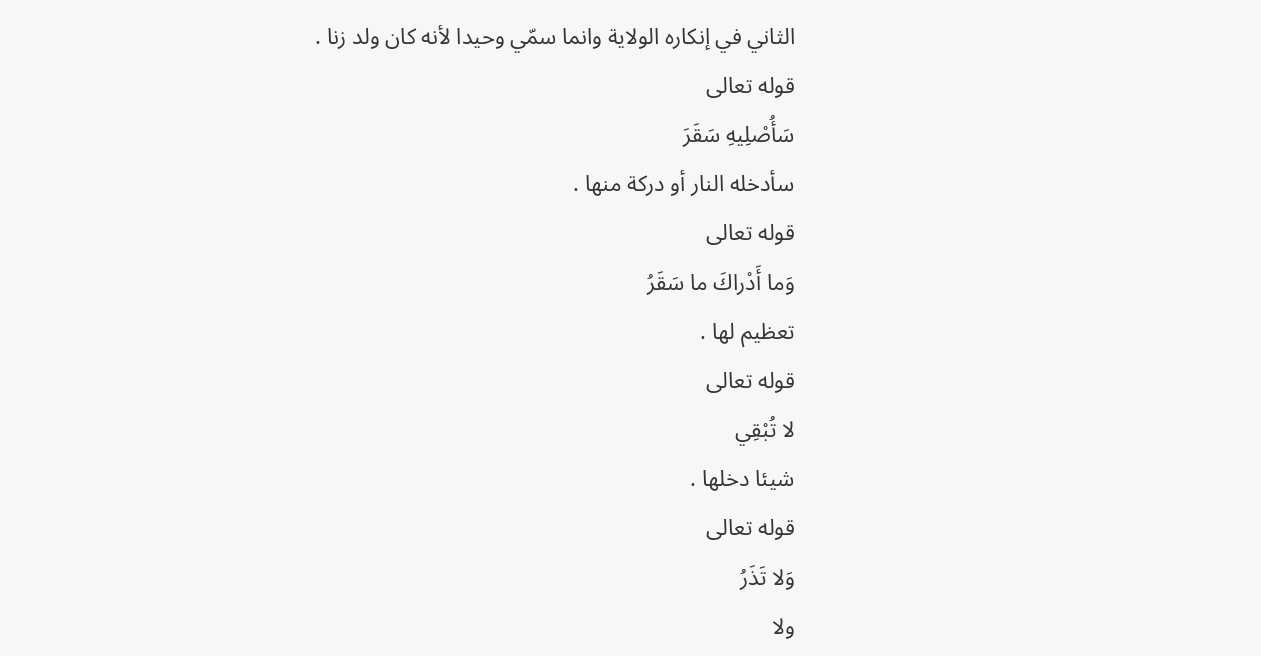الثاني في إنكاره الولاية وانما سمّي وحيدا لأنه كان ولد زنا .
قوله تعالى
سَأُصْلِيهِ سَقَرَ
سأدخله النار أو دركة منها .
قوله تعالى
وَما أَدْراكَ ما سَقَرُ
تعظيم لها .
قوله تعالى
لا تُبْقِي
شيئا دخلها .
قوله تعالى
وَلا تَذَرُ
ولا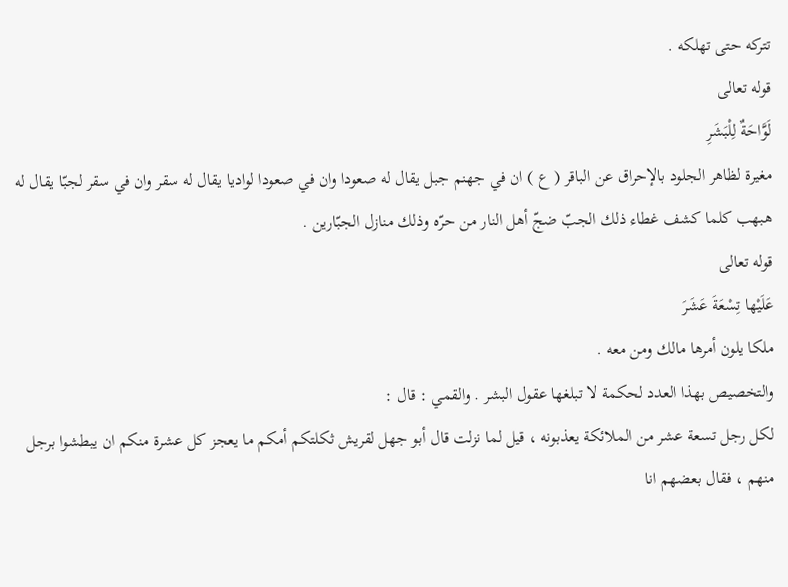تتركه حتى تهلكه .
قوله تعالى
لَوَّاحَةٌ لِلْبَشَرِ
مغيرة لظاهر الجلود بالإحراق عن الباقر ( ع ) ان في جهنم جبل يقال له صعودا وان في صعودا لواديا يقال له سقر وان في سقر لجبّا يقال له هبهب كلما كشف غطاء ذلك الجبّ ضجّ أهل النار من حرّه وذلك منازل الجبّارين .
قوله تعالى
عَلَيْها تِسْعَةَ عَشَرَ
ملكا يلون أمرها مالك ومن معه .
والتخصيص بهذا العدد لحكمة لا تبلغها عقول البشر . والقمي : قال :
لكل رجل تسعة عشر من الملائكة يعذبونه ، قيل لما نزلت قال أبو جهل لقريش ثكلتكم أمكم ما يعجز كل عشرة منكم ان يبطشوا برجل منهم ، فقال بعضهم انا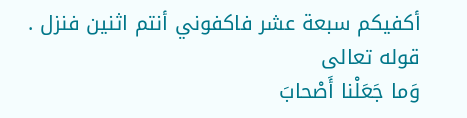أكفيكم سبعة عشر فاكفوني أنتم اثنين فنزل .
قوله تعالى
وَما جَعَلْنا أَصْحابَ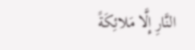النَّارِ إِلَّا مَلائِكَةً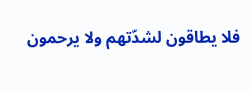فلا يطاقون لشدّتهم ولا يرحمون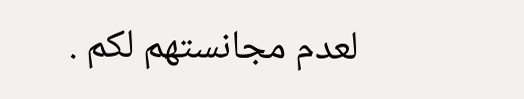لعدم مجانستهم لكم .